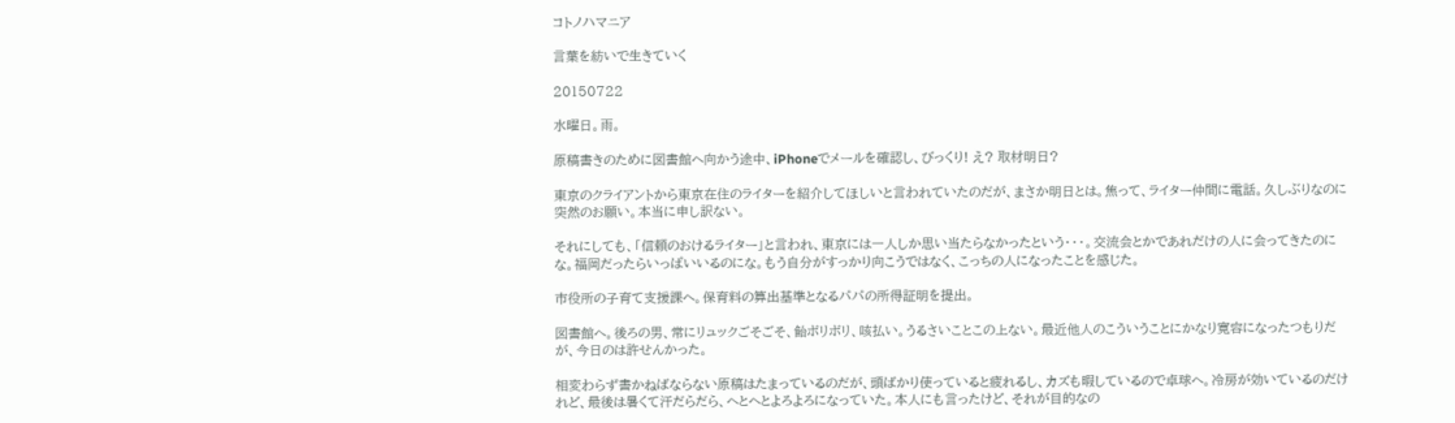コトノハマニア

言葉を紡いで生きていく

20150722

水曜日。雨。

原稿書きのために図書館へ向かう途中、iPhoneでメールを確認し、びっくり! え? 取材明日?

東京のクライアントから東京在住のライターを紹介してほしいと言われていたのだが、まさか明日とは。焦って、ライター仲間に電話。久しぶりなのに突然のお願い。本当に申し訳ない。

それにしても、「信頼のおけるライター」と言われ、東京には一人しか思い当たらなかったという・・・。交流会とかであれだけの人に会ってきたのにな。福岡だったらいっぱいいるのにな。もう自分がすっかり向こうではなく、こっちの人になったことを感じた。

市役所の子育て支援課へ。保育料の算出基準となるパパの所得証明を提出。

図書館へ。後ろの男、常にリュックごそごそ、飴ボリボリ、咳払い。うるさいことこの上ない。最近他人のこういうことにかなり寛容になったつもりだが、今日のは許せんかった。

相変わらず書かねばならない原稿はたまっているのだが、頭ばかり使っていると疲れるし、カズも暇しているので卓球へ。冷房が効いているのだけれど、最後は暑くて汗だらだら、へとへとよろよろになっていた。本人にも言ったけど、それが目的なの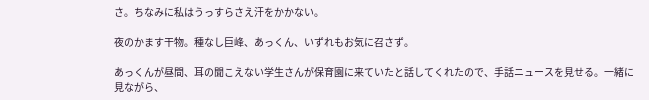さ。ちなみに私はうっすらさえ汗をかかない。

夜のかます干物。種なし巨峰、あっくん、いずれもお気に召さず。

あっくんが昼間、耳の聞こえない学生さんが保育園に来ていたと話してくれたので、手話ニュースを見せる。一緒に見ながら、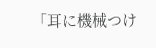「耳に機械つけ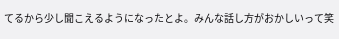てるから少し聞こえるようになったとよ。みんな話し方がおかしいって笑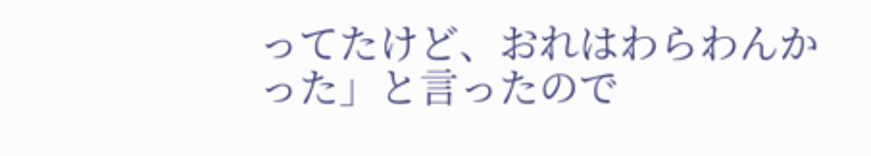ってたけど、おれはわらわんかった」と言ったので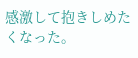感激して抱きしめたくなった。